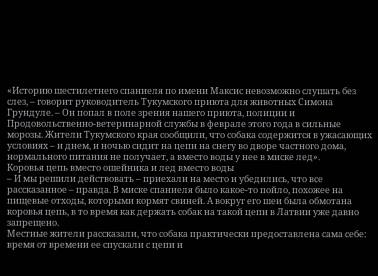«Историю шестилетнего спаниеля по имени Максис невозможно слушать без слез, – говорит руководитель Тукумского приюта для животных Симона Грундуле. – Он попал в поле зрения нашего приюта, полиции и Продовольственно-ветеринарной службы в феврале этого года в сильные морозы. Жители Тукумского края сообщили, что собака содержится в ужасающих условиях – и днем, и ночью сидит на цепи на снегу во дворе частного дома, нормального питания не получает, а вместо воды у нее в миске лед».
Коровья цепь вместо ошейника и лед вместо воды
– И мы решили действовать – приехали на место и убедились, что все рассказанное – правда. В миске спаниеля было какое-то пойло, похожее на пищевые отходы, которыми кормят свиней. А вокруг его шеи была обмотана коровья цепь, в то время как держать собак на такой цепи в Латвии уже давно запрещено.
Местные жители рассказали, что собака практически предоставлена сама себе: время от времени ее спускали с цепи и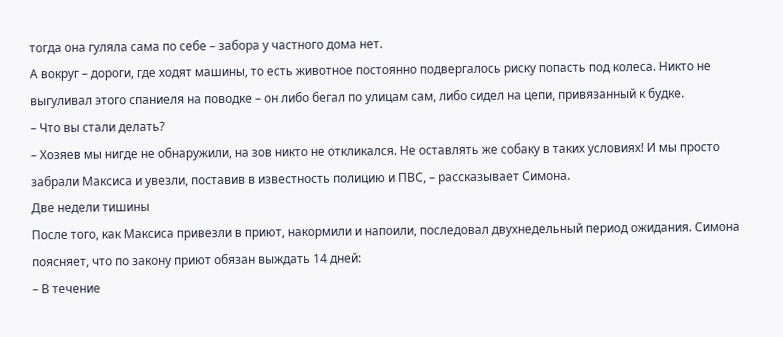тогда она гуляла сама по себе – забора у частного дома нет.
А вокруг – дороги, где ходят машины, то есть животное постоянно подвергалось риску попасть под колеса. Никто не выгуливал этого спаниеля на поводке – он либо бегал по улицам сам, либо сидел на цепи, привязанный к будке.
– Что вы стали делать?
– Хозяев мы нигде не обнаружили, на зов никто не откликался. Не оставлять же собаку в таких условиях! И мы просто забрали Максиса и увезли, поставив в известность полицию и ПВС, – рассказывает Симона.
Две недели тишины
После того, как Максиса привезли в приют, накормили и напоили, последовал двухнедельный период ожидания. Симона поясняет, что по закону приют обязан выждать 14 дней:
– В течение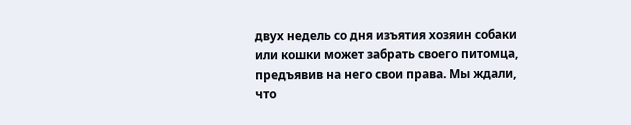двух недель со дня изъятия хозяин собаки или кошки может забрать своего питомца, предъявив на него свои права. Мы ждали, что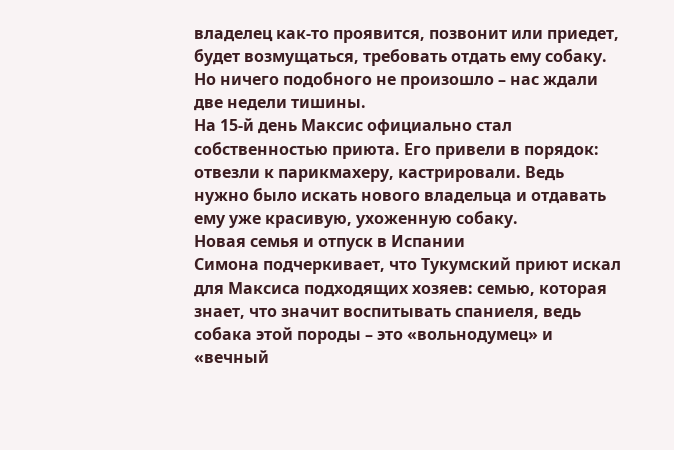владелец как-то проявится, позвонит или приедет, будет возмущаться, требовать отдать ему собаку. Но ничего подобного не произошло – нас ждали две недели тишины.
На 15-й день Максис официально стал собственностью приюта. Его привели в порядок: отвезли к парикмахеру, кастрировали. Ведь нужно было искать нового владельца и отдавать ему уже красивую, ухоженную собаку.
Новая семья и отпуск в Испании
Симона подчеркивает, что Тукумский приют искал для Максиса подходящих хозяев: семью, которая знает, что значит воспитывать спаниеля, ведь собака этой породы – это «вольнодумец» и «вечный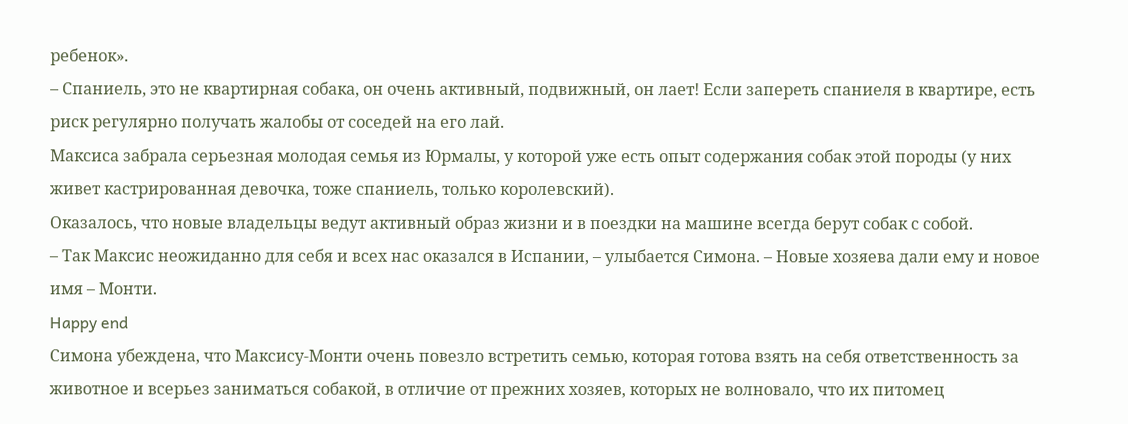ребенок».
– Спаниель, это не квартирная собака, он очень активный, подвижный, он лает! Если запереть спаниеля в квартире, есть риск регулярно получать жалобы от соседей на его лай.
Максиса забрала серьезная молодая семья из Юрмалы, у которой уже есть опыт содержания собак этой породы (у них живет кастрированная девочка, тоже спаниель, только королевский).
Оказалось, что новые владельцы ведут активный образ жизни и в поездки на машине всегда берут собак с собой.
– Так Максис неожиданно для себя и всех нас оказался в Испании, – улыбается Симона. – Новые хозяева дали ему и новое имя – Монти.
Happy end
Симона убеждена, что Максису-Монти очень повезло встретить семью, которая готова взять на себя ответственность за животное и всерьез заниматься собакой, в отличие от прежних хозяев, которых не волновало, что их питомец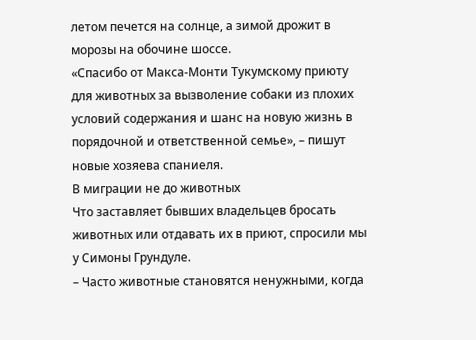летом печется на солнце, а зимой дрожит в морозы на обочине шоссе.
«Спасибо от Макса-Монти Тукумскому приюту для животных за вызволение собаки из плохих условий содержания и шанс на новую жизнь в порядочной и ответственной семье», – пишут новые хозяева спаниеля.
В миграции не до животных
Что заставляет бывших владельцев бросать животных или отдавать их в приют, спросили мы у Симоны Грундуле.
– Часто животные становятся ненужными, когда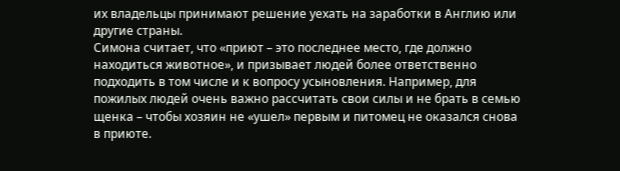их владельцы принимают решение уехать на заработки в Англию или другие страны.
Симона считает, что «приют – это последнее место, где должно находиться животное», и призывает людей более ответственно подходить в том числе и к вопросу усыновления. Например, для пожилых людей очень важно рассчитать свои силы и не брать в семью щенка – чтобы хозяин не «ушел» первым и питомец не оказался снова в приюте.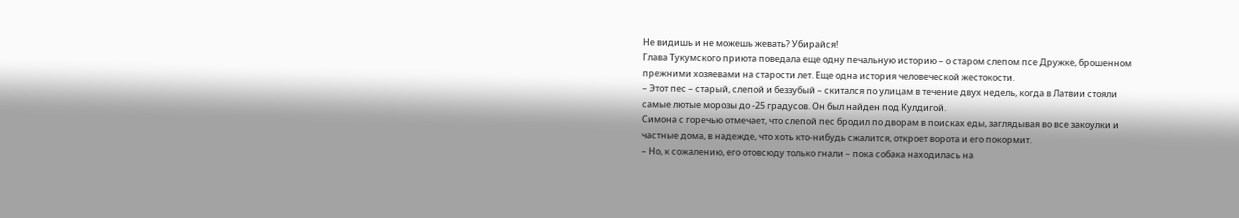Не видишь и не можешь жевать? Убирайся!
Глава Тукумского приюта поведала еще одну печальную историю – о старом слепом псе Дружке, брошенном прежними хозяевами на старости лет. Еще одна история человеческой жестокости.
– Этот пес – старый, слепой и беззубый – скитался по улицам в течение двух недель, когда в Латвии стояли самые лютые морозы до -25 градусов. Он был найден под Кулдигой.
Симона с горечью отмечает, что слепой пес бродил по дворам в поисках еды, заглядывая во все закоулки и частные дома, в надежде, что хоть кто-нибудь сжалится, откроет ворота и его покормит.
– Но, к сожалению, его отовсюду только гнали – пока собака находилась на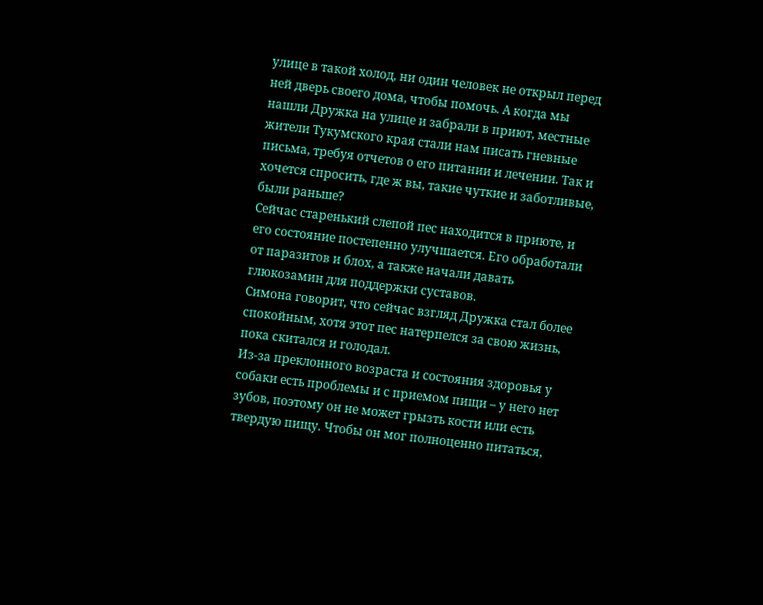улице в такой холод, ни один человек не открыл перед ней дверь своего дома, чтобы помочь. А когда мы нашли Дружка на улице и забрали в приют, местные жители Тукумского края стали нам писать гневные письма, требуя отчетов о его питании и лечении. Так и хочется спросить, где ж вы, такие чуткие и заботливые, были раньше?
Сейчас старенький слепой пес находится в приюте, и его состояние постепенно улучшается. Его обработали от паразитов и блох, а также начали давать глюкозамин для поддержки суставов.
Симона говорит, что сейчас взгляд Дружка стал более спокойным, хотя этот пес натерпелся за свою жизнь, пока скитался и голодал.
Из-за преклонного возраста и состояния здоровья у собаки есть проблемы и с приемом пищи – у него нет зубов, поэтому он не может грызть кости или есть твердую пищу. Чтобы он мог полноценно питаться,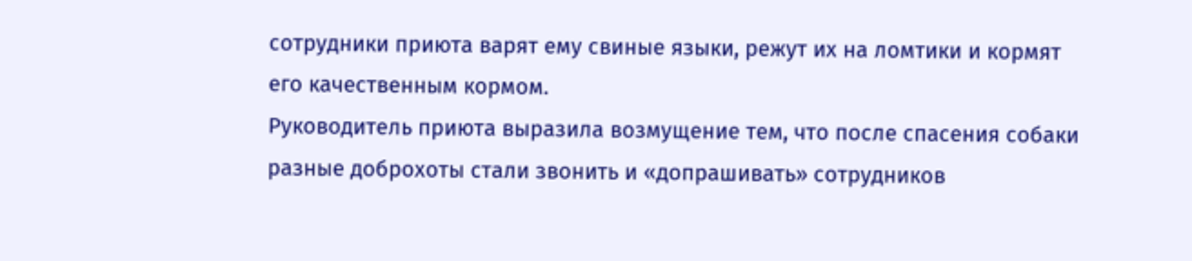сотрудники приюта варят ему свиные языки, режут их на ломтики и кормят его качественным кормом.
Руководитель приюта выразила возмущение тем, что после спасения собаки разные доброхоты стали звонить и «допрашивать» сотрудников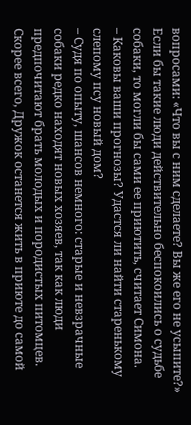вопросами: «Что вы с ним сделаете? Вы же его не усыпите?» Если бы такие люди действительно беспокоились о судьбе собаки, то могли бы сами ее приютить, считает Симона.
– Каковы ваши прогнозы? Удастся ли найти старенькому слепому псу новый дом?
– Судя по опыту, шансов немного: старые и невзрачные собаки редко находят новых хозяев, так как люди предпочитают брать молодых и породистых питомцев. Скорее всего, Дружок останется жить в приюте до самой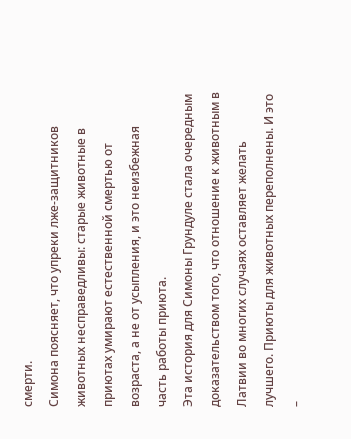смерти.
Симона поясняет, что упреки лже-защитников животных несправедливы: старые животные в приютах умирают естественной смертью от возраста, а не от усыпления, и это неизбежная часть работы приюта.
Эта история для Симоны Грундуле стала очередным доказательством того, что отношение к животным в Латвии во многих случаях оставляет желать лучшего. Приюты для животных переполнены. И это –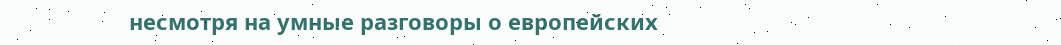несмотря на умные разговоры о европейских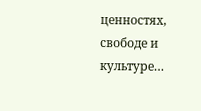ценностях, свободе и культуре…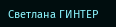Светлана ГИНТЕР